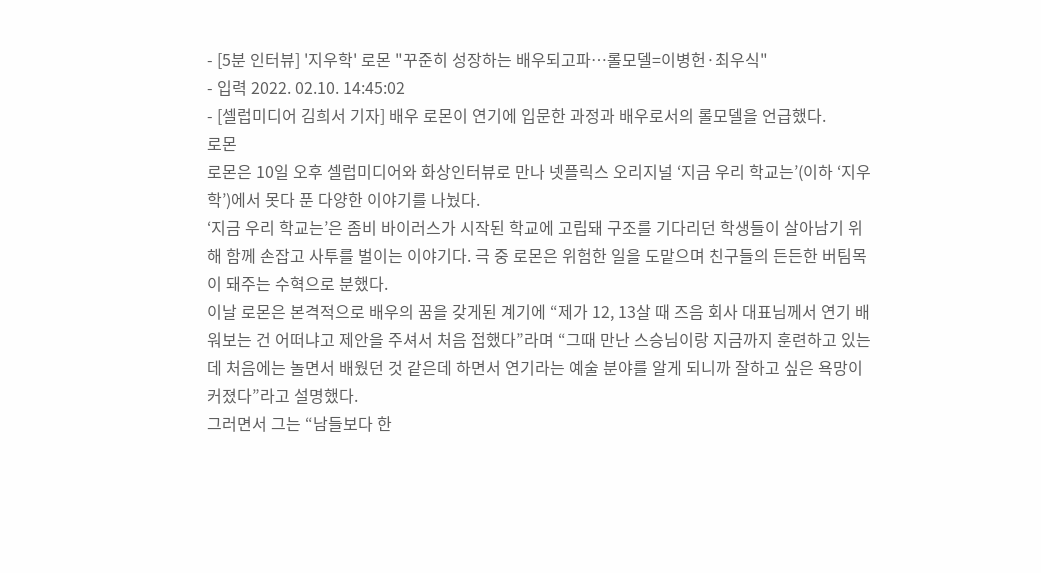- [5분 인터뷰] '지우학' 로몬 "꾸준히 성장하는 배우되고파…롤모델=이병헌·최우식"
- 입력 2022. 02.10. 14:45:02
- [셀럽미디어 김희서 기자] 배우 로몬이 연기에 입문한 과정과 배우로서의 롤모델을 언급했다.
로몬
로몬은 10일 오후 셀럽미디어와 화상인터뷰로 만나 넷플릭스 오리지널 ‘지금 우리 학교는’(이하 ‘지우학’)에서 못다 푼 다양한 이야기를 나눴다.
‘지금 우리 학교는’은 좀비 바이러스가 시작된 학교에 고립돼 구조를 기다리던 학생들이 살아남기 위해 함께 손잡고 사투를 벌이는 이야기다. 극 중 로몬은 위험한 일을 도맡으며 친구들의 든든한 버팀목이 돼주는 수혁으로 분했다.
이날 로몬은 본격적으로 배우의 꿈을 갖게된 계기에 “제가 12, 13살 때 즈음 회사 대표님께서 연기 배워보는 건 어떠냐고 제안을 주셔서 처음 접했다”라며 “그때 만난 스승님이랑 지금까지 훈련하고 있는데 처음에는 놀면서 배웠던 것 같은데 하면서 연기라는 예술 분야를 알게 되니까 잘하고 싶은 욕망이 커졌다”라고 설명했다.
그러면서 그는 “남들보다 한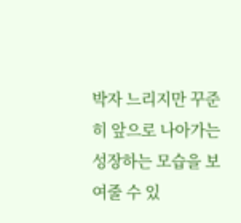박자 느리지만 꾸준히 앞으로 나아가는 성장하는 모습을 보여줄 수 있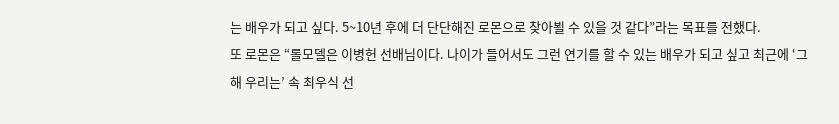는 배우가 되고 싶다. 5~10년 후에 더 단단해진 로몬으로 찾아뵐 수 있을 것 같다”라는 목표를 전했다.
또 로몬은 “롤모델은 이병헌 선배님이다. 나이가 들어서도 그런 연기를 할 수 있는 배우가 되고 싶고 최근에 ‘그 해 우리는’ 속 최우식 선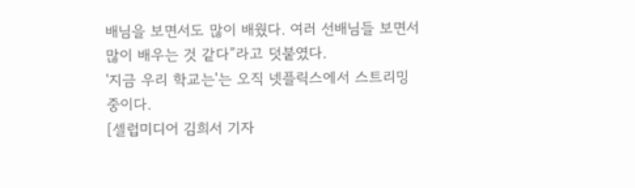배님을 보면서도 많이 배웠다. 여러 선배님들 보면서 많이 배우는 것 같다”라고 덧붙였다.
'지금 우리 학교는'는 오직 넷플릭스에서 스트리밍 중이다.
[셀럽미디어 김희서 기자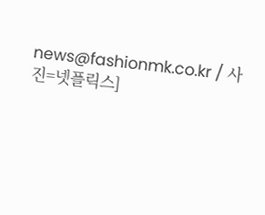news@fashionmk.co.kr / 사진=넷플릭스]